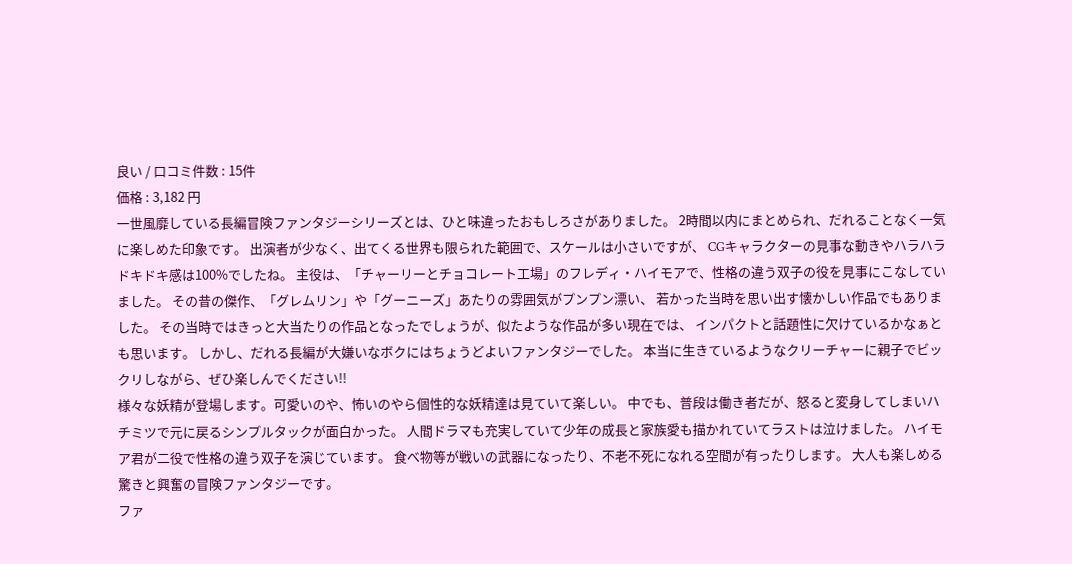良い / 口コミ件数 : 15件
価格 : 3,182 円
一世風靡している長編冒険ファンタジーシリーズとは、ひと味違ったおもしろさがありました。 2時間以内にまとめられ、だれることなく一気に楽しめた印象です。 出演者が少なく、出てくる世界も限られた範囲で、スケールは小さいですが、 CGキャラクターの見事な動きやハラハラドキドキ感は100%でしたね。 主役は、「チャーリーとチョコレート工場」のフレディ・ハイモアで、性格の違う双子の役を見事にこなしていました。 その昔の傑作、「グレムリン」や「グーニーズ」あたりの雰囲気がプンプン漂い、 若かった当時を思い出す懐かしい作品でもありました。 その当時ではきっと大当たりの作品となったでしょうが、似たような作品が多い現在では、 インパクトと話題性に欠けているかなぁとも思います。 しかし、だれる長編が大嫌いなボクにはちょうどよいファンタジーでした。 本当に生きているようなクリーチャーに親子でビックリしながら、ぜひ楽しんでください!!
様々な妖精が登場します。可愛いのや、怖いのやら個性的な妖精達は見ていて楽しい。 中でも、普段は働き者だが、怒ると変身してしまいハチミツで元に戻るシンプルタックが面白かった。 人間ドラマも充実していて少年の成長と家族愛も描かれていてラストは泣けました。 ハイモア君が二役で性格の違う双子を演じています。 食べ物等が戦いの武器になったり、不老不死になれる空間が有ったりします。 大人も楽しめる驚きと興奮の冒険ファンタジーです。
ファ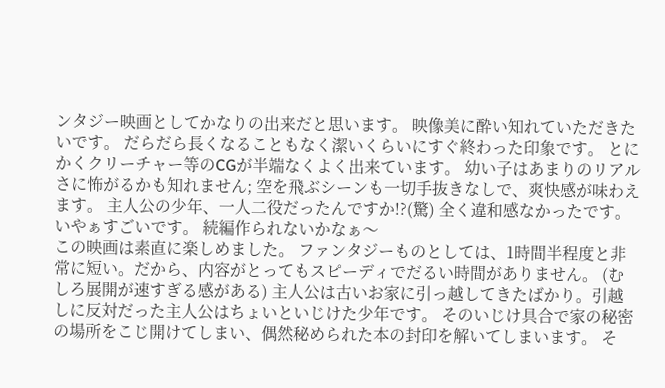ンタジー映画としてかなりの出来だと思います。 映像美に酔い知れていただきたいです。 だらだら長くなることもなく潔いくらいにすぐ終わった印象です。 とにかくクリーチャー等のCGが半端なくよく出来ています。 幼い子はあまりのリアルさに怖がるかも知れません; 空を飛ぶシーンも一切手抜きなしで、爽快感が味わえます。 主人公の少年、一人二役だったんですか!?(驚) 全く違和感なかったです。いやぁすごいです。 続編作られないかなぁ〜
この映画は素直に楽しめました。 ファンタジーものとしては、1時間半程度と非常に短い。だから、内容がとってもスピーディでだるい時間がありません。 (むしろ展開が速すぎる感がある) 主人公は古いお家に引っ越してきたばかり。引越しに反対だった主人公はちょいといじけた少年です。 そのいじけ具合で家の秘密の場所をこじ開けてしまい、偶然秘められた本の封印を解いてしまいます。 そ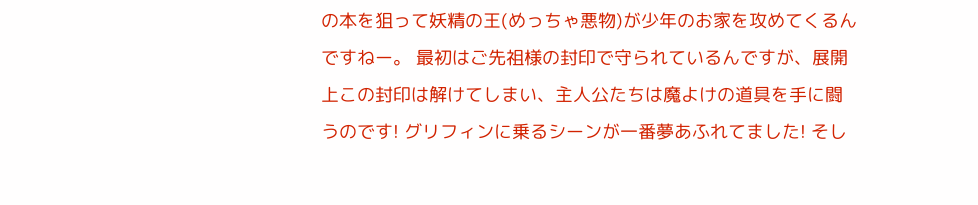の本を狙って妖精の王(めっちゃ悪物)が少年のお家を攻めてくるんですねー。 最初はご先祖様の封印で守られているんですが、展開上この封印は解けてしまい、主人公たちは魔よけの道具を手に闘うのです! グリフィンに乗るシーンが一番夢あふれてました! そし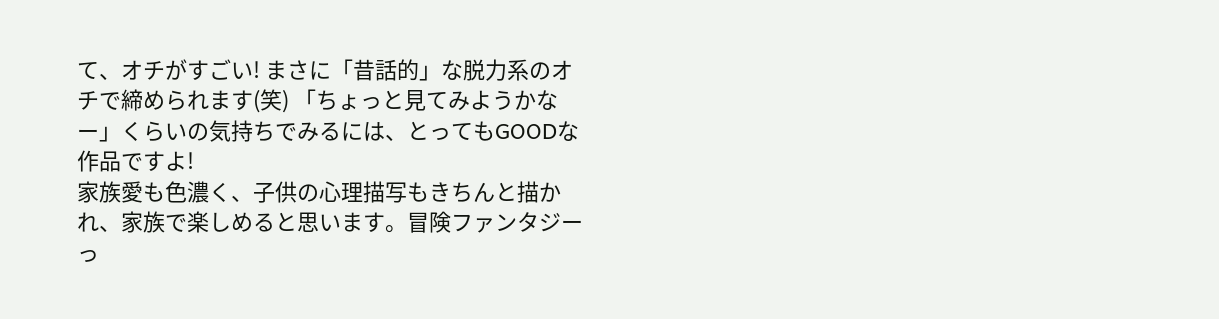て、オチがすごい! まさに「昔話的」な脱力系のオチで締められます(笑) 「ちょっと見てみようかなー」くらいの気持ちでみるには、とってもGOODな作品ですよ!
家族愛も色濃く、子供の心理描写もきちんと描かれ、家族で楽しめると思います。冒険ファンタジーっ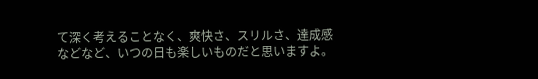て深く考えることなく、爽快さ、スリルさ、達成感などなど、いつの日も楽しいものだと思いますよ。